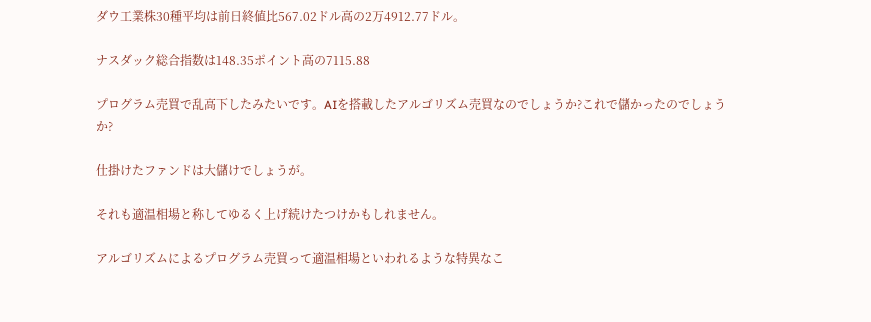ダウ工業株30種平均は前日終値比567.02ドル高の2万4912.77ドル。

ナスダック総合指数は148.35ポイント高の7115.88

プログラム売買で乱高下したみたいです。AIを搭載したアルゴリズム売買なのでしょうか?これで儲かったのでしょうか?

仕掛けたファンドは大儲けでしょうが。

それも適温相場と称してゆるく上げ続けたつけかもしれません。

アルゴリズムによるプログラム売買って適温相場といわれるような特異なこ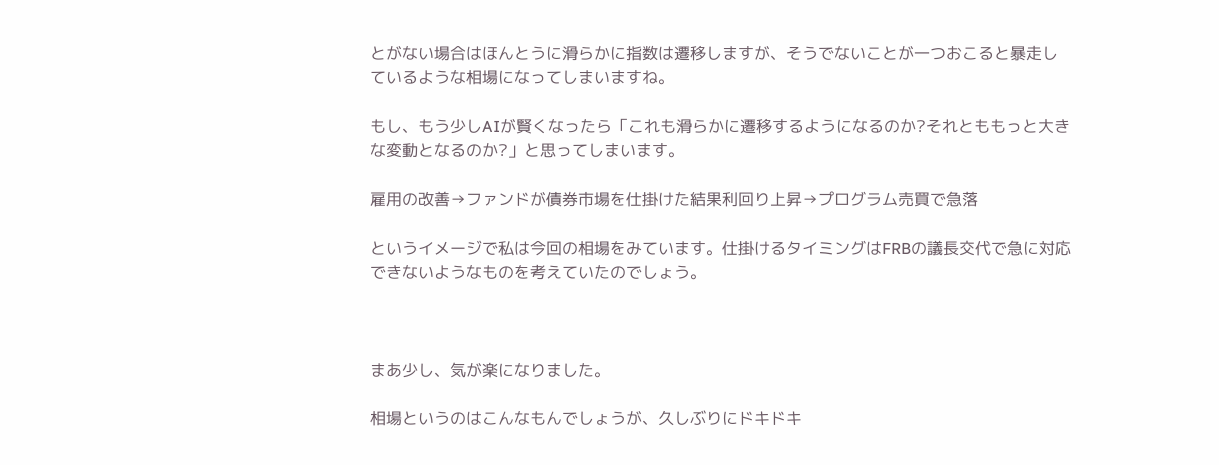とがない場合はほんとうに滑らかに指数は遷移しますが、そうでないことが一つおこると暴走しているような相場になってしまいますね。

もし、もう少しAIが賢くなったら「これも滑らかに遷移するようになるのか?それとももっと大きな変動となるのか?」と思ってしまいます。

雇用の改善→ファンドが債券市場を仕掛けた結果利回り上昇→プログラム売買で急落

というイメージで私は今回の相場をみています。仕掛けるタイミングはFRBの議長交代で急に対応できないようなものを考えていたのでしょう。



まあ少し、気が楽になりました。

相場というのはこんなもんでしょうが、久しぶりにドキドキ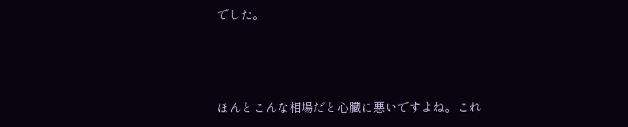でした。



ほんとこんな相場だと心臓に悪いですよね。これ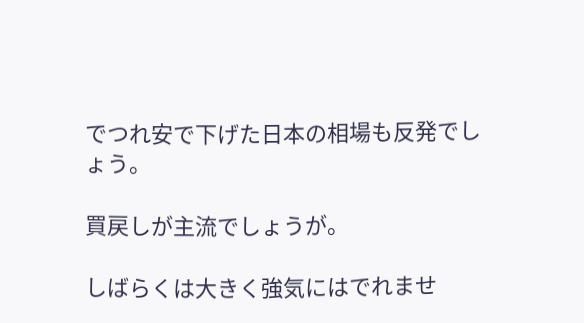でつれ安で下げた日本の相場も反発でしょう。

買戻しが主流でしょうが。

しばらくは大きく強気にはでれませ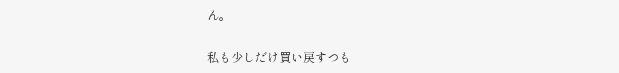ん。

私も少しだけ買い戻すつも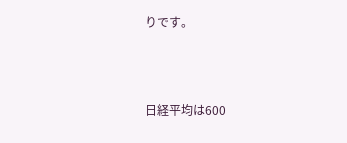りです。



日経平均は600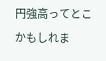円強高ってとこかもしれま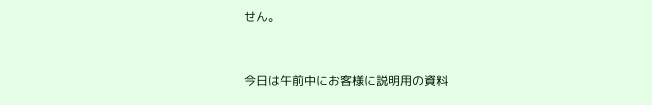せん。



今日は午前中にお客様に説明用の資料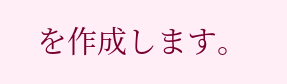を作成します。